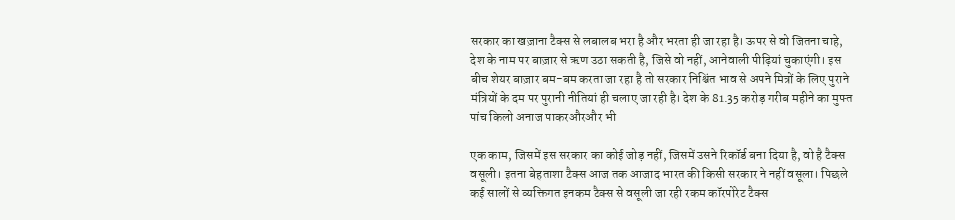सरकार का खज़ाना टैक्स से लबालब भरा है और भरता ही जा रहा है। ऊपर से वो जितना चाहे, देश के नाम पर बाज़ार से ऋण उठा सकती है, जिसे वो नहीं, आनेवाली पीढ़ियां चुकाएंगी। इस बीच शेयर बाज़ार बम-बम करता जा रहा है तो सरकार निश्चिंत भाव से अपने मित्रों के लिए पुराने मंत्रियों के दम पर पुरानी नीतियां ही चलाए जा रही है। देश के 81.35 करोड़ गरीब महीने का मुफ्त पांच किलो अनाज पाकरऔरऔर भी

एक काम, जिसमें इस सरकार का कोई जोड़ नहीं, जिसमें उसने रिकॉर्ड बना दिया है, वो है टैक्स वसूली। इतना बेहताशा टैक्स आज तक आजाद भारत की किसी सरकार ने नहीं वसूला। पिछले कई सालों से व्यक्तिगत इनकम टैक्स से वसूली जा रही रकम कॉरपोरेट टैक्स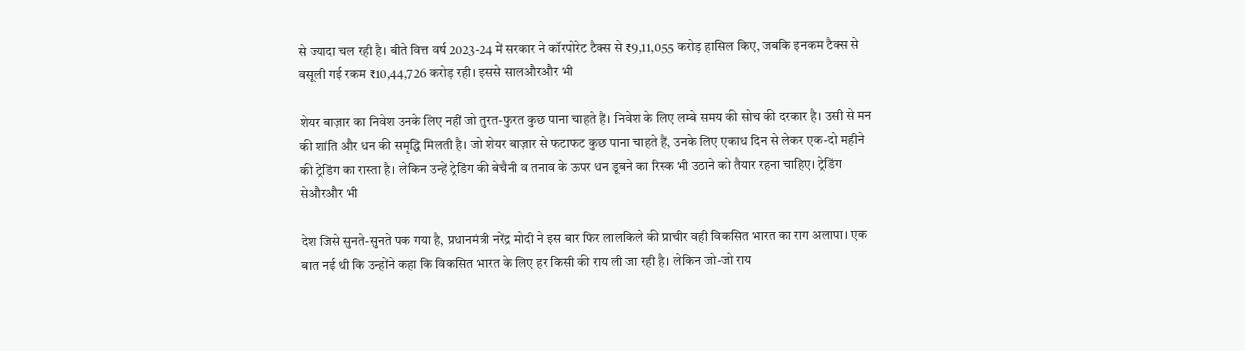से ज्यादा चल रही है। बीते वित्त वर्ष 2023-24 में सरकार ने कॉरपोरेट टैक्स से ₹9,11,055 करोड़ हासिल किए, जबकि इनकम टैक्स से वसूली गई रकम ₹10,44,726 करोड़ रही। इससे सालऔरऔर भी

शेयर बाज़ार का निवेश उनके लिए नहीं जो तुरत-फुरत कुछ पाना चाहते हैं। निवेश के लिए लम्बे समय की सोच की दरकार है। उसी से मन की शांति और धन की समृद्धि मिलती है। जो शेयर बाज़ार से फटाफट कुछ पाना चाहते हैं, उनके लिए एकाध दिन से लेकर एक-दो महीने की ट्रेडिंग का रास्ता है। लेकिन उन्हें ट्रेडिंग की बेचैनी व तनाव के ऊपर धन डूबने का रिस्क भी उठाने को तैयार रहना चाहिए। ट्रेडिंग सेऔरऔर भी

देश जिसे सुनते-सुनते पक गया है, प्रधानमंत्री नरेंद्र मोदी ने इस बार फिर लालकिले की प्राचीर वही विकसित भारत का राग अलापा। एक बात नई थी कि उन्होंने कहा कि विकसित भारत के लिए हर किसी की राय ली जा रही है। लेकिन जो-जो राय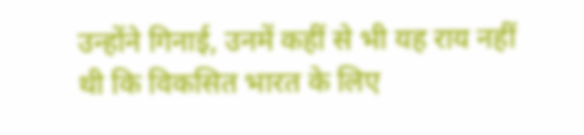उन्होंने गिनाई, उनमें कहीं से भी यह राय नहीं थी कि विकसित भारत के लिए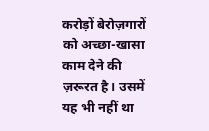करोड़ों बेरोज़गारों को अच्छा-खासा काम देने की ज़रूरत है। उसमें यह भी नहीं था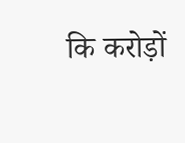कि करोड़ों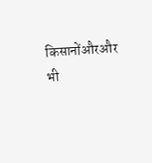किसानोंऔरऔर भी